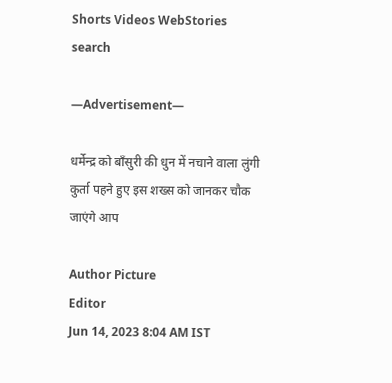Shorts Videos WebStories search

—Advertisement—

धर्मेन्द्र को बाँसुरी की धुन में नचाने वाला लुंगी कुर्ता पहने हुए इस शख्स को जानकर चौक जाएंगे आप

Author Picture
Editor
Jun 14, 2023 8:04 AM IST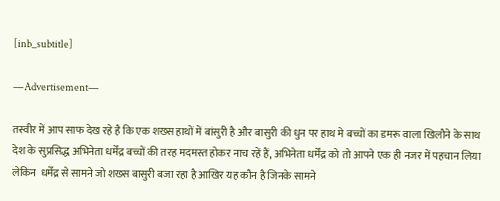[inb_subtitle]

—Advertisement—

तस्वीर में आप साफ देख रहे है कि एक शख्स हाथों में बांसुरी है और बासुरी की धुन पर हाथ मे बच्चों का डमरू वाला खिलौने के साथ देश के सुप्रसिद्ध अभिनेता धर्मेंद्र बच्चों की तरह मदमस्त होकर नाच रहें हैं, अभिनेता धर्मेंद्र को तो आपने एक ही नजर में पहचान लिया लेकिन  धर्मेंद्र से सामने जो शख्स बासुरी बजा रहा है आखिर यह कौन है जिनके सामने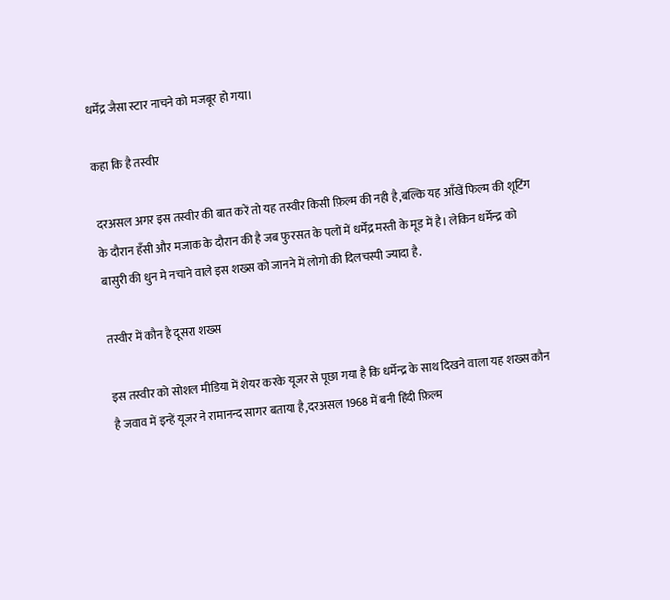धर्मेंद्र जैसा स्टार नाचने को मजबूर हो गया।

कहा कि है तस्वीर

दरअसल अगर इस तस्वीर की बात करें तो यह तस्वीर किसी फ़िल्म की नही है,बल्कि यह आँखें फिल्म की शूटिंग के दौरान हँसी और मजाक के दौरान की है जब फुरसत के पलों में धर्मेंद्र मस्ती के मूड में है। लेकिन धर्मेन्द्र को बासुरी की धुन मे नचाने वाले इस शख्स को जानने में लोगो की दिलचस्पी ज्यादा है.

तस्वीर में कौन है दूसरा शख्स

इस तस्वीर को सोशल मीडिया में शेयर करके यूजर से पूछा गया है कि धर्मेन्द्र के साथ दिखने वाला यह शख्स कौन है जवाव में इन्हें यूजर ने रामानन्द सागर बताया है,दरअसल 1968 में बनी हिंदी फ़िल्म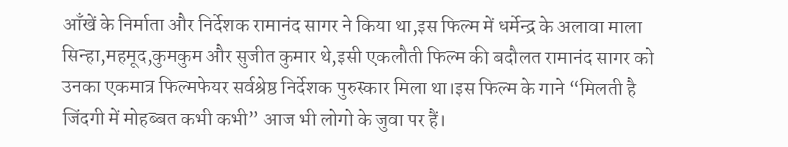आँखें के निर्माता और निर्देशक रामानंद सागर ने किया था,इस फिल्म में धर्मेन्द्र के अलावा माला सिन्हा,महमूद,कुमकुम और सुजीत कुमार थे,इसी एकलौती फिल्म की बदौलत रामानंद सागर को उनका एकमात्र फिल्मफेयर सर्वश्रेष्ठ निर्देशक पुरुस्कार मिला था।इस फिल्म के गाने “मिलती है जिंदगी में मोहब्बत कभी कभी” आज भी लोगो के जुवा पर हैं।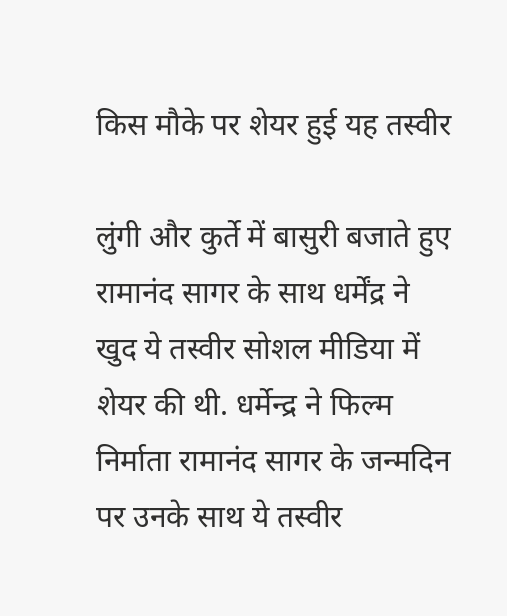किस मौके पर शेयर हुई यह तस्वीर

लुंगी और कुर्ते में बासुरी बजाते हुए रामानंद सागर के साथ धर्मेंद्र ने खुद ये तस्वीर सोशल मीडिया में शेयर की थी. धर्मेन्द्र ने फिल्म निर्माता रामानंद सागर के जन्मदिन पर उनके साथ ये तस्वीर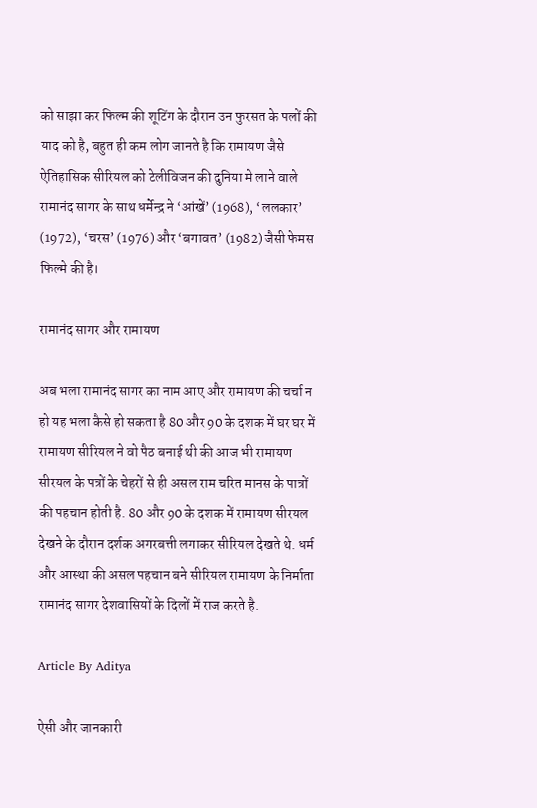को साझा कर फिल्म की शूटिंग के दौरान उन फुरसत के पलों की याद को है, बहुत ही कम लोग जानते है कि रामायण जैसे ऐतिहासिक सीरियल को टेलीविजन की दुनिया मे लाने वाले रामानंद सागर के साथ धर्मेन्द्र ने ‘आंखें’ (1968), ‘ललकार’ (1972), ‘चरस’ (1976) और ‘बगावत’ (1982) जैसी फेमस फिल्मे की है।

रामानंद सागर और रामायण

अब भला रामानंद सागर का नाम आए और रामायण की चर्चा न हो यह भला कैसे हो सकता है 80 और 90 के दशक में घर घर में रामायण सीरियल ने वो पैठ बनाई थी की आज भी रामायण सीरयल के पत्रों के चेहरों से ही असल राम चरित मानस के पात्रों की पहचान होती है. 80 और 90 के दशक में रामायण सीरयल देखने के दौरान दर्शक अगरबत्ती लगाकर सीरियल देखते थे. धर्म और आस्था की असल पहचान बने सीरियल रामायण के निर्माता रामानंद सागर देशवासियों के दिलों में राज करते है.

Article By Aditya

ऐसी और जानकारी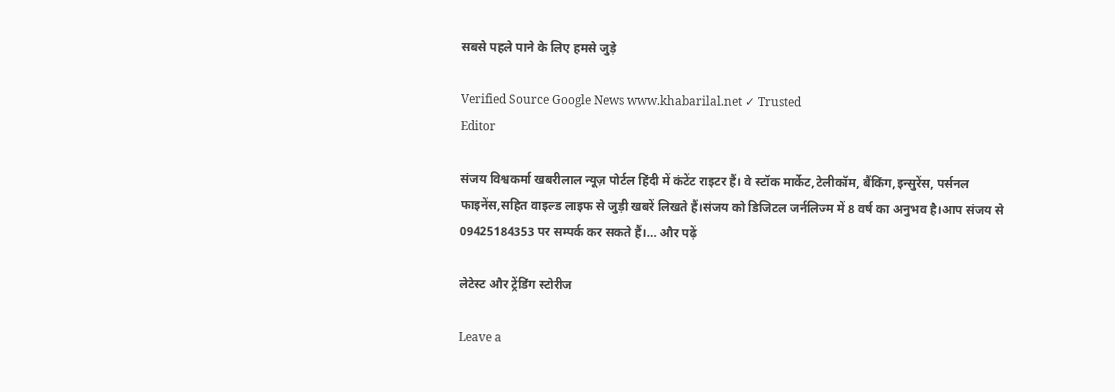सबसे पहले पाने के लिए हमसे जुड़े

Verified Source Google News www.khabarilal.net ✓ Trusted
Editor

संजय विश्वकर्मा खबरीलाल न्यूज़ पोर्टल हिंदी में कंटेंट राइटर हैं। वे स्टॉक मार्केट,टेलीकॉम, बैंकिंग,इन्सुरेंस, पर्सनल फाइनेंस,सहित वाइल्ड लाइफ से जुड़ी खबरें लिखते हैं।संजय को डिजिटल जर्नलिज्म में 8 वर्ष का अनुभव है।आप संजय से 09425184353 पर सम्पर्क कर सकते हैं।… और पढ़ें

लेटेस्ट और ट्रेंडिंग स्टोरीज

Leave a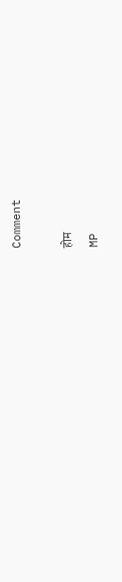Comment

होम
MP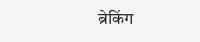ब्रेकिंग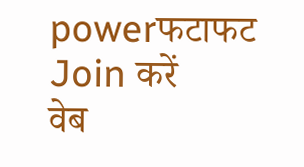powerफटाफट
Join करें
वेब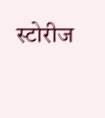स्टोरीज